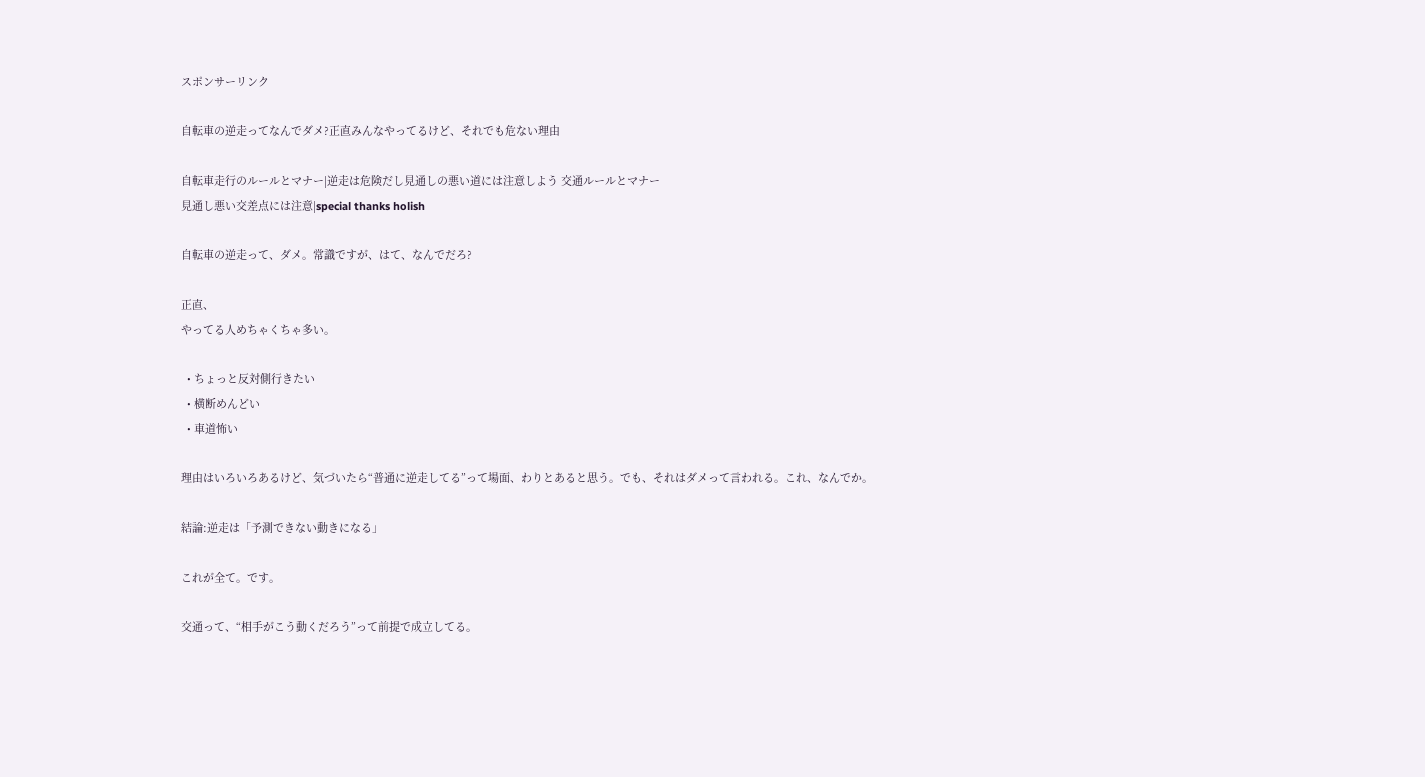スポンサーリンク

自転車の逆走ってなんでダメ?正直みんなやってるけど、それでも危ない理由

自転車走行のルールとマナー|逆走は危険だし見通しの悪い道には注意しよう 交通ルールとマナー
見通し悪い交差点には注意|special thanks holish

自転車の逆走って、ダメ。常識ですが、はて、なんでだろ?

正直、
やってる人めちゃくちゃ多い。

  • ちょっと反対側行きたい
  • 横断めんどい
  • 車道怖い

理由はいろいろあるけど、気づいたら“普通に逆走してる”って場面、わりとあると思う。でも、それはダメって言われる。これ、なんでか。

結論:逆走は「予測できない動きになる」

これが全て。です。

交通って、“相手がこう動くだろう”って前提で成立してる。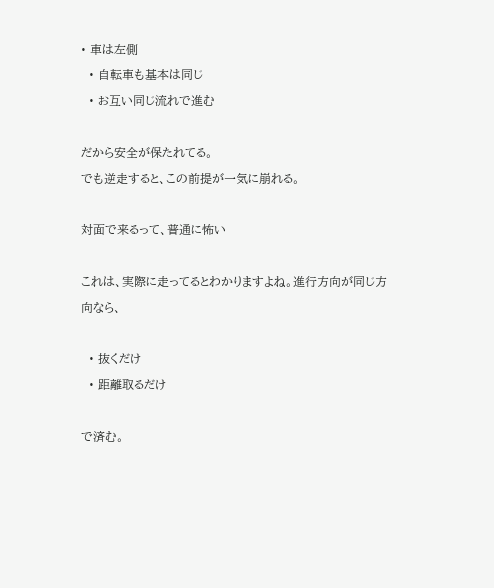• 車は左側
  • 自転車も基本は同じ
  • お互い同じ流れで進む

だから安全が保たれてる。
でも逆走すると、この前提が一気に崩れる。

対面で来るって、普通に怖い

これは、実際に走ってるとわかりますよね。進行方向が同じ方向なら、

  • 抜くだけ
  • 距離取るだけ

で済む。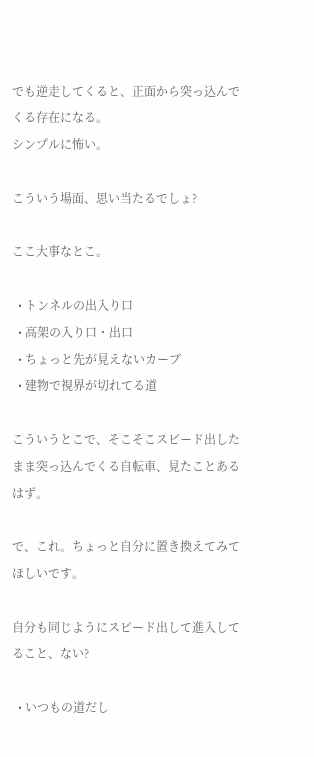でも逆走してくると、正面から突っ込んでくる存在になる。
シンプルに怖い。

こういう場面、思い当たるでしょ?

ここ大事なとこ。

  • トンネルの出入り口
  • 高架の入り口・出口
  • ちょっと先が見えないカーブ
  • 建物で視界が切れてる道

こういうとこで、そこそこスピード出したまま突っ込んでくる自転車、見たことあるはず。

で、これ。ちょっと自分に置き換えてみてほしいです。

自分も同じようにスピード出して進入してること、ない?

  • いつもの道だし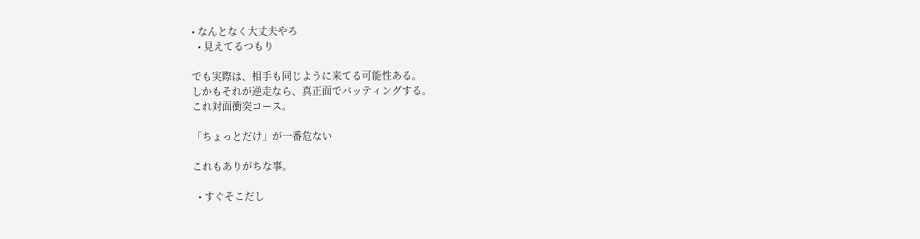• なんとなく大丈夫やろ
  • 見えてるつもり

でも実際は、相手も同じように来てる可能性ある。
しかもそれが逆走なら、真正面でバッティングする。
これ対面衝突コース。

「ちょっとだけ」が一番危ない

これもありがちな事。

  • すぐそこだし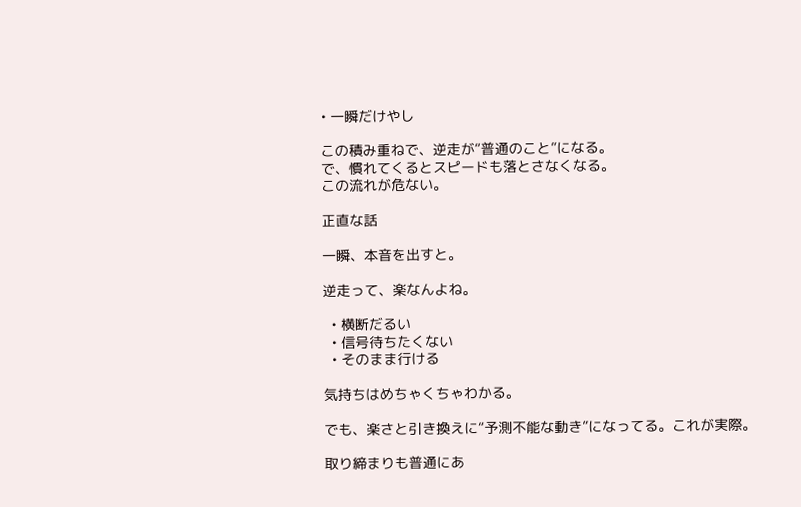• 一瞬だけやし

この積み重ねで、逆走が“普通のこと”になる。
で、慣れてくるとスピードも落とさなくなる。
この流れが危ない。

正直な話

一瞬、本音を出すと。

逆走って、楽なんよね。

  • 横断だるい
  • 信号待ちたくない
  • そのまま行ける

気持ちはめちゃくちゃわかる。

でも、楽さと引き換えに“予測不能な動き”になってる。これが実際。

取り締まりも普通にあ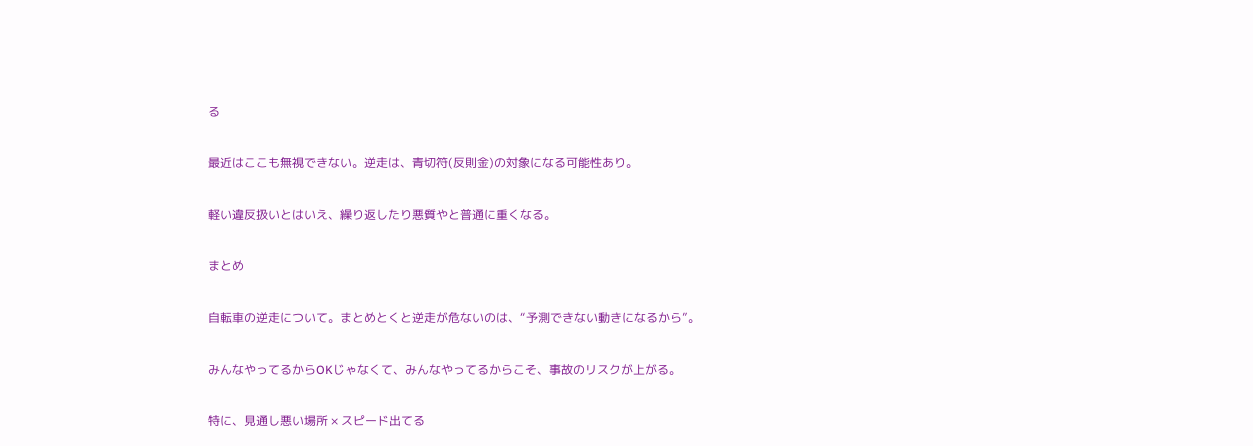る

最近はここも無視できない。逆走は、青切符(反則金)の対象になる可能性あり。

軽い違反扱いとはいえ、繰り返したり悪質やと普通に重くなる。

まとめ

自転車の逆走について。まとめとくと逆走が危ないのは、“予測できない動きになるから”。

みんなやってるからOKじゃなくて、みんなやってるからこそ、事故のリスクが上がる。

特に、見通し悪い場所 × スピード出てる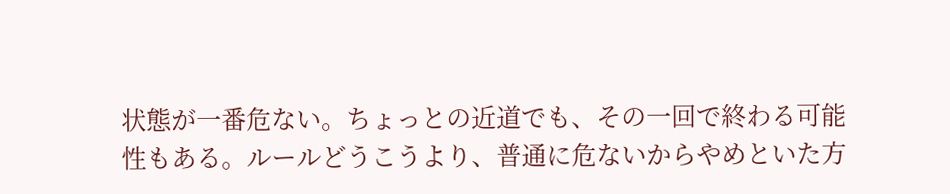状態が一番危ない。ちょっとの近道でも、その一回で終わる可能性もある。ルールどうこうより、普通に危ないからやめといた方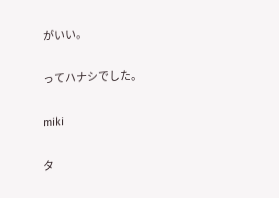がいい。

ってハナシでした。

miki

タ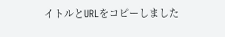イトルとURLをコピーしました